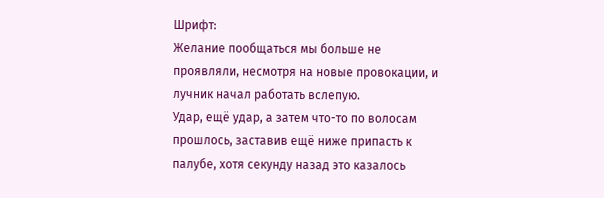Шрифт:
Желание пообщаться мы больше не проявляли, несмотря на новые провокации, и лучник начал работать вслепую.
Удар, ещё удар, а затем что-то по волосам прошлось, заставив ещё ниже припасть к палубе, хотя секунду назад это казалось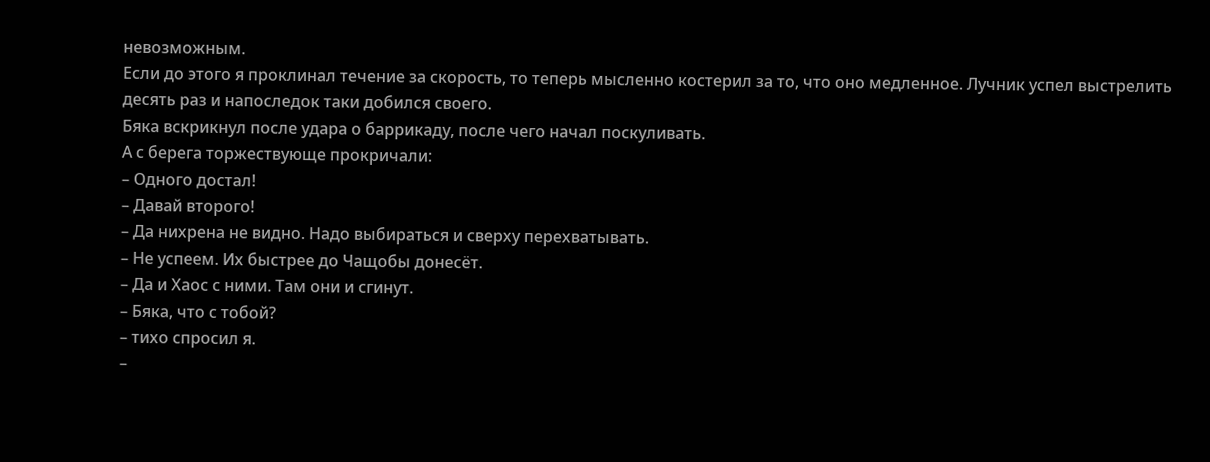невозможным.
Если до этого я проклинал течение за скорость, то теперь мысленно костерил за то, что оно медленное. Лучник успел выстрелить десять раз и напоследок таки добился своего.
Бяка вскрикнул после удара о баррикаду, после чего начал поскуливать.
А с берега торжествующе прокричали:
– Одного достал!
– Давай второго!
– Да нихрена не видно. Надо выбираться и сверху перехватывать.
– Не успеем. Их быстрее до Чащобы донесёт.
– Да и Хаос с ними. Там они и сгинут.
– Бяка, что с тобой?
– тихо спросил я.
–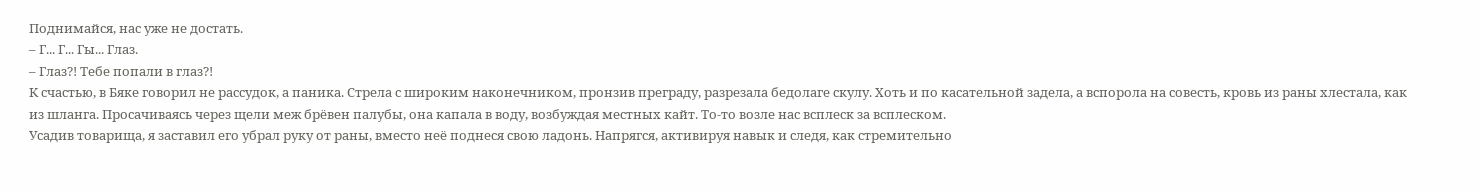Поднимайся, нас уже не достать.
– Г... Г... Гы... Глаз.
– Глаз?! Тебе попали в глаз?!
К счастью, в Бяке говорил не рассудок, а паника. Стрела с широким наконечником, пронзив преграду, разрезала бедолаге скулу. Хоть и по касательной задела, а вспорола на совесть, кровь из раны хлестала, как из шланга. Просачиваясь через щели меж брёвен палубы, она капала в воду, возбуждая местных кайт. То-то возле нас всплеск за всплеском.
Усадив товарища, я заставил его убрал руку от раны, вместо неё поднеся свою ладонь. Напрягся, активируя навык и следя, как стремительно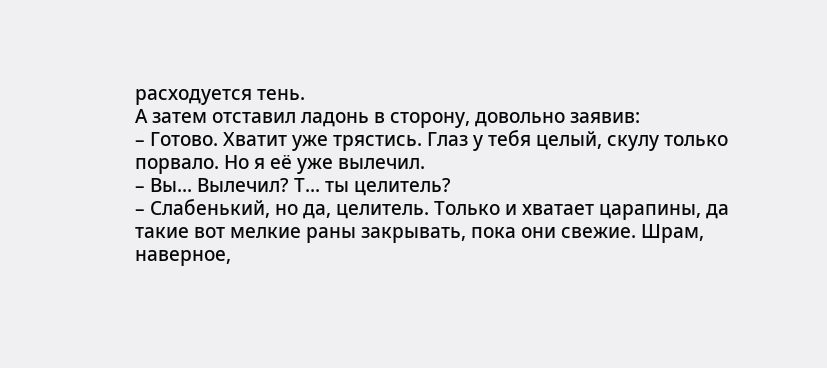расходуется тень.
А затем отставил ладонь в сторону, довольно заявив:
– Готово. Хватит уже трястись. Глаз у тебя целый, скулу только порвало. Но я её уже вылечил.
– Вы... Вылечил? Т... ты целитель?
– Слабенький, но да, целитель. Только и хватает царапины, да такие вот мелкие раны закрывать, пока они свежие. Шрам, наверное,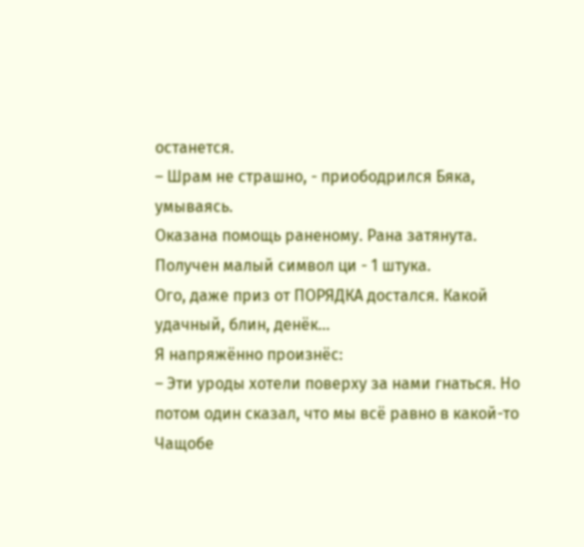останется.
– Шрам не страшно, - приободрился Бяка, умываясь.
Оказана помощь раненому. Рана затянута.
Получен малый символ ци - 1 штука.
Ого, даже приз от ПОРЯДКА достался. Какой удачный, блин, денёк...
Я напряжённо произнёс:
– Эти уроды хотели поверху за нами гнаться. Но потом один сказал, что мы всё равно в какой-то Чащобе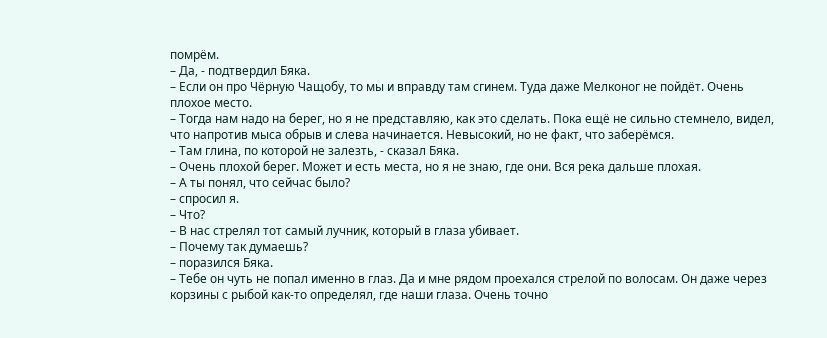помрём.
– Да, - подтвердил Бяка.
– Если он про Чёрную Чащобу, то мы и вправду там сгинем. Туда даже Мелконог не пойдёт. Очень плохое место.
– Тогда нам надо на берег, но я не представляю, как это сделать. Пока ещё не сильно стемнело, видел, что напротив мыса обрыв и слева начинается. Невысокий, но не факт, что заберёмся.
– Там глина, по которой не залезть, - сказал Бяка.
– Очень плохой берег. Может и есть места, но я не знаю, где они. Вся река дальше плохая.
– А ты понял, что сейчас было?
– спросил я.
– Что?
– В нас стрелял тот самый лучник, который в глаза убивает.
– Почему так думаешь?
– поразился Бяка.
– Тебе он чуть не попал именно в глаз. Да и мне рядом проехался стрелой по волосам. Он даже через корзины с рыбой как-то определял, где наши глаза. Очень точно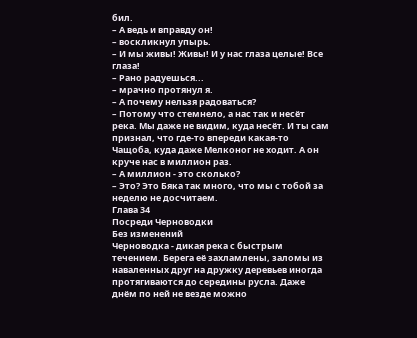бил.
– А ведь и вправду он!
– воскликнул упырь.
– И мы живы! Живы! И у нас глаза целые! Все глаза!
– Рано радуешься...
– мрачно протянул я.
– А почему нельзя радоваться?
– Потому что стемнело, а нас так и несёт река. Мы даже не видим, куда несёт. И ты сам признал, что где-то впереди какая-то Чащоба, куда даже Мелконог не ходит. А он круче нас в миллион раз.
– А миллион - это сколько?
– Это? Это Бяка так много, что мы с тобой за неделю не досчитаем.
Глава 34
Посреди Черноводки
Без изменений
Черноводка - дикая река с быстрым течением. Берега её захламлены, заломы из наваленных друг на дружку деревьев иногда протягиваются до середины русла. Даже днём по ней не везде можно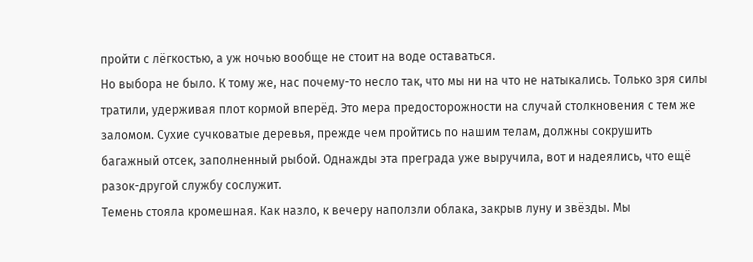пройти с лёгкостью, а уж ночью вообще не стоит на воде оставаться.
Но выбора не было. К тому же, нас почему-то несло так, что мы ни на что не натыкались. Только зря силы тратили, удерживая плот кормой вперёд. Это мера предосторожности на случай столкновения с тем же заломом. Сухие сучковатые деревья, прежде чем пройтись по нашим телам, должны сокрушить багажный отсек, заполненный рыбой. Однажды эта преграда уже выручила, вот и надеялись, что ещё разок-другой службу сослужит.
Темень стояла кромешная. Как назло, к вечеру наползли облака, закрыв луну и звёзды. Мы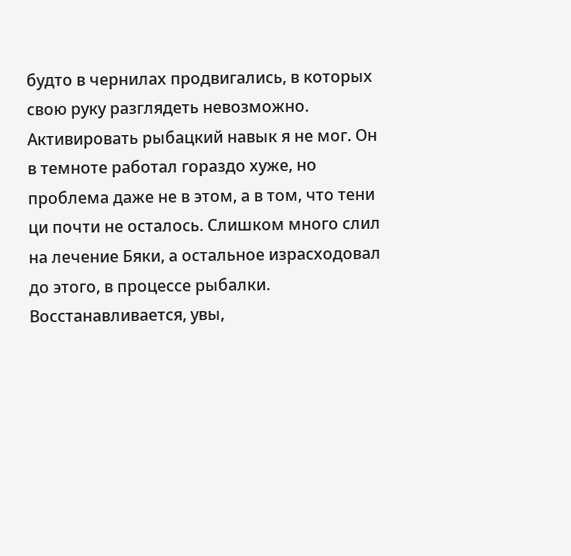будто в чернилах продвигались, в которых свою руку разглядеть невозможно. Активировать рыбацкий навык я не мог. Он в темноте работал гораздо хуже, но проблема даже не в этом, а в том, что тени ци почти не осталось. Слишком много слил на лечение Бяки, а остальное израсходовал до этого, в процессе рыбалки. Восстанавливается, увы,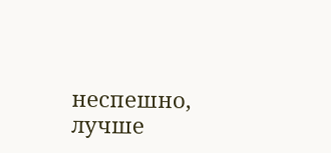неспешно, лучше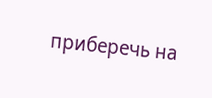приберечь на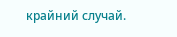крайний случай.